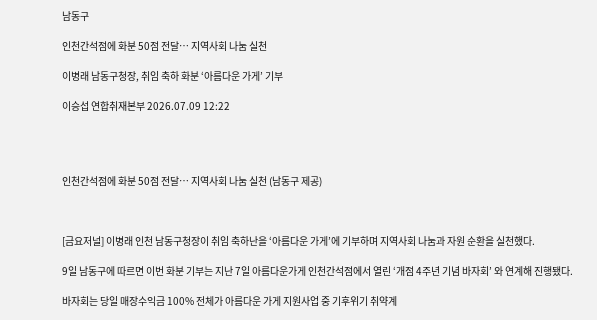남동구

인천간석점에 화분 50점 전달… 지역사회 나눔 실천

이병래 남동구청장, 취임 축하 화분 ‘아름다운 가게’ 기부

이승섭 연합취재본부 2026.07.09 12:22




인천간석점에 화분 50점 전달… 지역사회 나눔 실천 (남동구 제공)



[금요저널] 이병래 인천 남동구청장이 취임 축하난을 ‘아름다운 가게’에 기부하며 지역사회 나눔과 자원 순환을 실천했다.

9일 남동구에 따르면 이번 화분 기부는 지난 7일 아름다운가게 인천간석점에서 열린 ‘개점 4주년 기념 바자회’ 와 연계해 진행됐다.

바자회는 당일 매장수익금 100% 전체가 아름다운 가게 지원사업 중 기후위기 취약계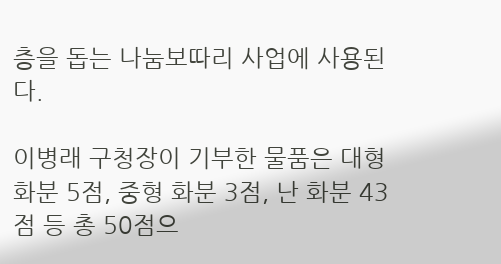층을 돕는 나눔보따리 사업에 사용된다.

이병래 구청장이 기부한 물품은 대형 화분 5점, 중형 화분 3점, 난 화분 43점 등 총 50점으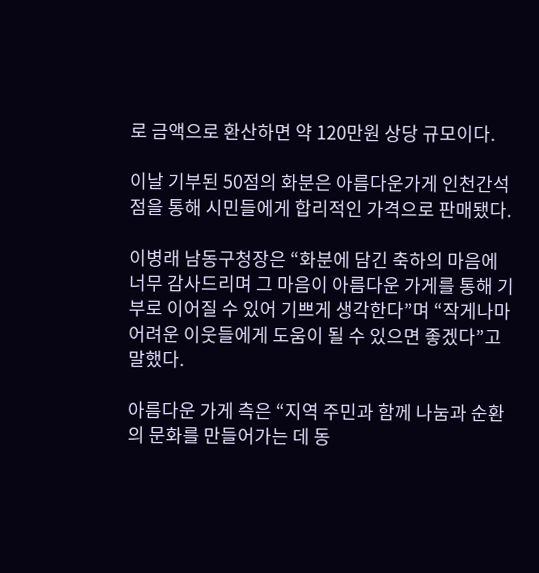로 금액으로 환산하면 약 120만원 상당 규모이다.

이날 기부된 50점의 화분은 아름다운가게 인천간석점을 통해 시민들에게 합리적인 가격으로 판매됐다.

이병래 남동구청장은 “화분에 담긴 축하의 마음에 너무 감사드리며 그 마음이 아름다운 가게를 통해 기부로 이어질 수 있어 기쁘게 생각한다”며 “작게나마 어려운 이웃들에게 도움이 될 수 있으면 좋겠다”고 말했다.

아름다운 가게 측은 “지역 주민과 함께 나눔과 순환의 문화를 만들어가는 데 동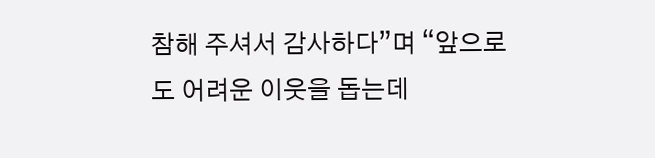참해 주셔서 감사하다”며 “앞으로도 어려운 이웃을 돕는데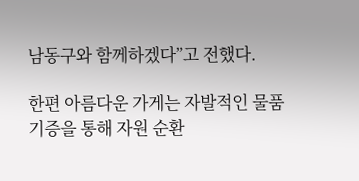남동구와 함께하겠다”고 전했다.

한편 아름다운 가게는 자발적인 물품 기증을 통해 자원 순환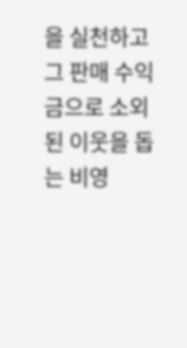을 실천하고 그 판매 수익금으로 소외된 이웃을 돕는 비영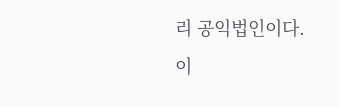리 공익법인이다.
이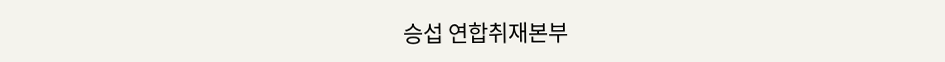승섭 연합취재본부